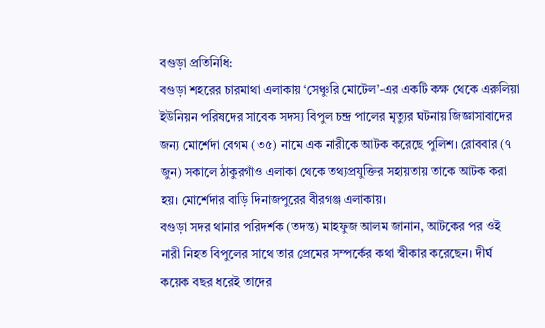বগুড়া প্রতিনিধি:
বগুড়া শহরের চারমাথা এলাকায় ‘সেঞ্চুরি মোটেল’-এর একটি কক্ষ থেকে এরুলিয়া ইউনিয়ন পরিষদের সাবেক সদস্য বিপুল চন্দ্র পালের মৃত্যুর ঘটনায় জিজ্ঞাসাবাদের জন্য মোর্শেদা বেগম (৩৫) নামে এক নারীকে আটক করেছে পুলিশ। রোববার (৭ জুন) সকালে ঠাকুরগাঁও এলাকা থেকে তথ্যপ্রযুক্তির সহায়তায় তাকে আটক করা হয়। মোর্শেদার বাড়ি দিনাজপুরের বীরগঞ্জ এলাকায়।
বগুড়া সদর থানার পরিদর্শক (তদন্ত) মাহফুজ আলম জানান, আটকের পর ওই নারী নিহত বিপুলের সাথে তার প্রেমের সম্পর্কের কথা স্বীকার করেছেন। দীর্ঘ কয়েক বছর ধরেই তাদের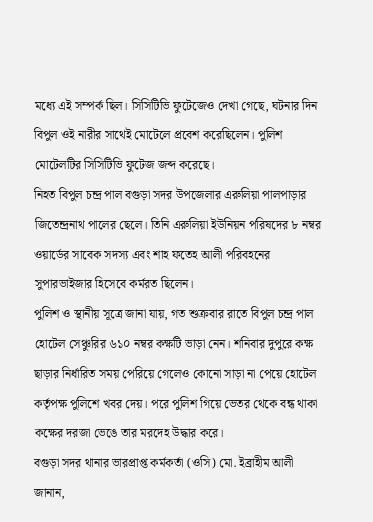মধ্যে এই সম্পর্ক ছিল। সিসিটিভি ফুটেজেও দেখা গেছে, ঘটনার দিন বিপুল ওই নারীর সাথেই মোটেলে প্রবেশ করেছিলেন। পুলিশ মোটেলটির সিসিটিভি ফুটেজ জব্দ করেছে।
নিহত বিপুল চন্দ্র পাল বগুড়া সদর উপজেলার এরুলিয়া পালপাড়ার জিতেন্দ্রনাথ পালের ছেলে। তিনি এরুলিয়া ইউনিয়ন পরিষদের ৮ নম্বর ওয়ার্ডের সাবেক সদস্য এবং শাহ ফতেহ আলী পরিবহনের সুপারভাইজার হিসেবে কর্মরত ছিলেন।
পুলিশ ও স্থানীয় সূত্রে জানা যায়, গত শুক্রবার রাতে বিপুল চন্দ্র পাল হোটেল সেঞ্চুরির ৬১০ নম্বর কক্ষটি ভাড়া নেন। শনিবার দুপুরে কক্ষ ছাড়ার নির্ধারিত সময় পেরিয়ে গেলেও কোনো সাড়া না পেয়ে হোটেল কর্তৃপক্ষ পুলিশে খবর দেয়। পরে পুলিশ গিয়ে ভেতর থেকে বন্ধ থাকা কক্ষের দরজা ভেঙে তার মরদেহ উদ্ধার করে।
বগুড়া সদর থানার ভারপ্রাপ্ত কর্মকর্তা (ওসি) মো. ইব্রাহীম আলী জানান,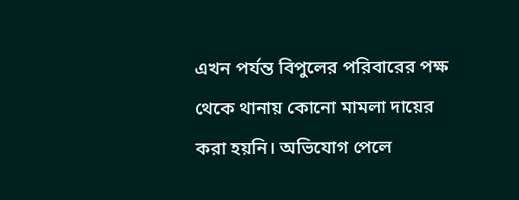এখন পর্যন্ত বিপুলের পরিবারের পক্ষ থেকে থানায় কোনো মামলা দায়ের করা হয়নি। অভিযোগ পেলে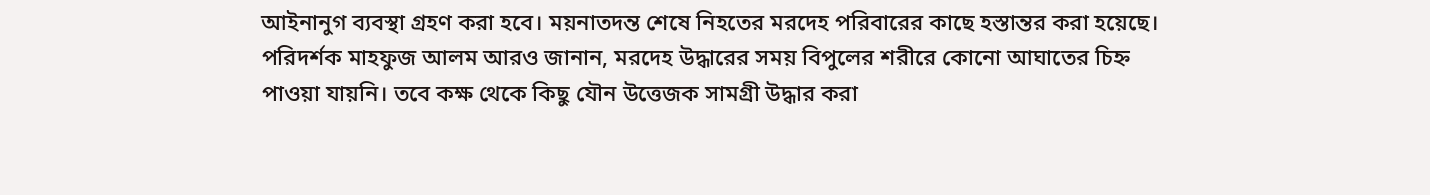আইনানুগ ব্যবস্থা গ্রহণ করা হবে। ময়নাতদন্ত শেষে নিহতের মরদেহ পরিবারের কাছে হস্তান্তর করা হয়েছে।
পরিদর্শক মাহফুজ আলম আরও জানান, মরদেহ উদ্ধারের সময় বিপুলের শরীরে কোনো আঘাতের চিহ্ন পাওয়া যায়নি। তবে কক্ষ থেকে কিছু যৌন উত্তেজক সামগ্রী উদ্ধার করা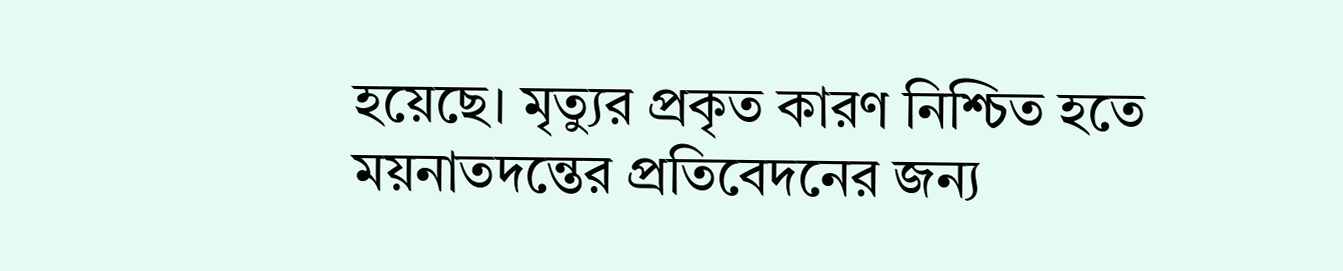হয়েছে। মৃত্যুর প্রকৃত কারণ নিশ্চিত হতে ময়নাতদন্তের প্রতিবেদনের জন্য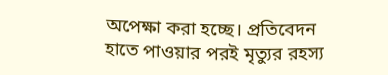অপেক্ষা করা হচ্ছে। প্রতিবেদন হাতে পাওয়ার পরই মৃত্যুর রহস্য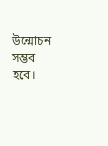উন্মোচন সম্ভব হবে।